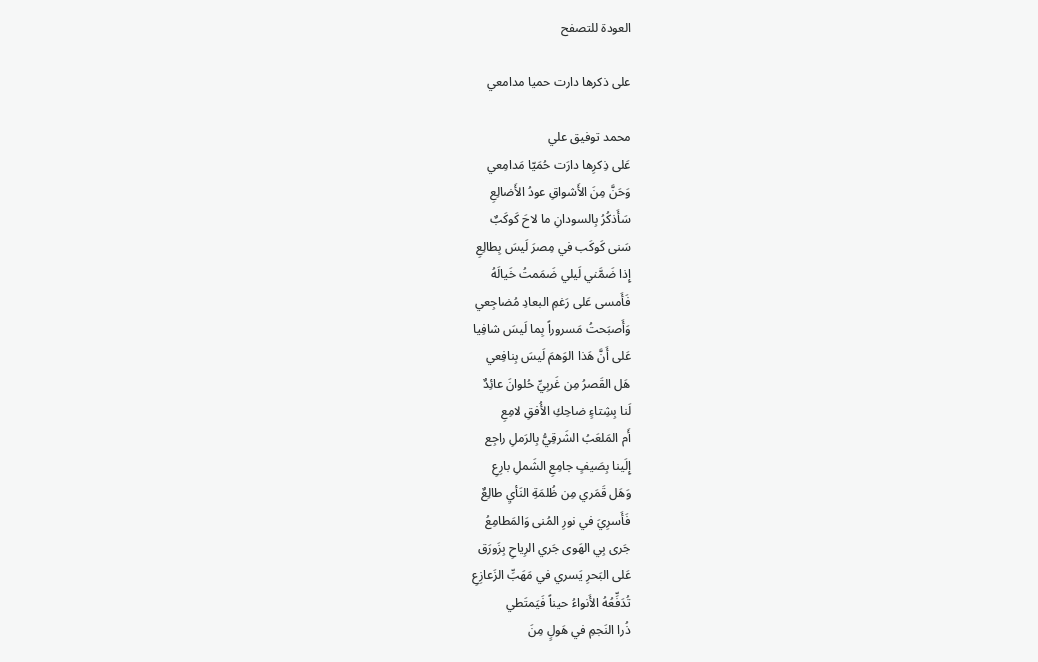العودة للتصفح

على ذكرها دارت حميا مدامعي

محمد توفيق علي
عَلى ذِكرِها دارَت حُمَيّا مَدامِعي
وَحَنَّ مِنَ الأَشواقِ عودُ الأَضالِعِ
سَأَذكُرُ بِالسودانِ ما لاحَ كَوكَبٌ
سَنى كَوكَب في مِصرَ لَيسَ بِطالِعِ
إِذا ضَمَّني لَيلي ضَمَمتُ خَيالَهُ
فَأَمسى عَلى رَغمِ البعادِ مُضاجِعي
وَأَصبَحتُ مَسروراً بِما لَيسَ شافِيا
عَلى أَنَّ هَذا الوَهمَ لَيسَ بِنافِعي
هَل القَصرُ مِن غَربِيِّ حُلوانَ عائِدٌ
لَنا بِشِتاءٍ ضاحِكِ الأُفقِ لامِعِ
أَم المَلعَبُ الشَرقِيُّ بِالرَملِ راجِع
إِلَينا بِصَيفٍ جامِعِ الشَملِ بارِعِ
وَهَل قَمَري مِن ظُلمَةِ النَأيِ طالِعٌ
فَأَسرِيَ في نورِ المُنى وَالمَطامِعُ
جَرى بِي الهَوى جَري الرِياحِ بِزَورَق
عَلى البَحرِ يَسري في مَهَبِّ الزَعازِعِ
تُدَفِّعُهُ الأَنواءُ حيناً فَيَمتَطي
ذُرا النَجمِ في هَولٍ مِنَ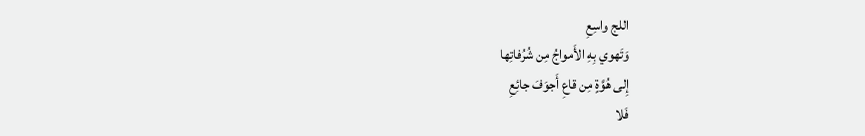اللج واسِعِ
وَتَهوي بِهِ الأَمواجُ مِن شُرُفاتِها
إِلى هُوَّةٍ مِن قاعِ أَجوَفَ جائِعِ
فَلا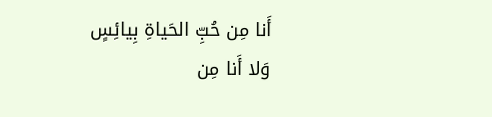أَنا مِن حُبِّ الحَياةِ بِيائِسٍ
وَلا أَنا مِن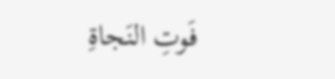فَوتِ النَجاةِ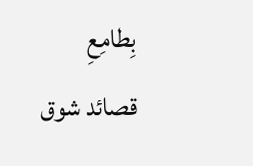بِطامِعِ
قصائد شوق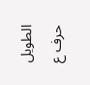الطويل حرف ع